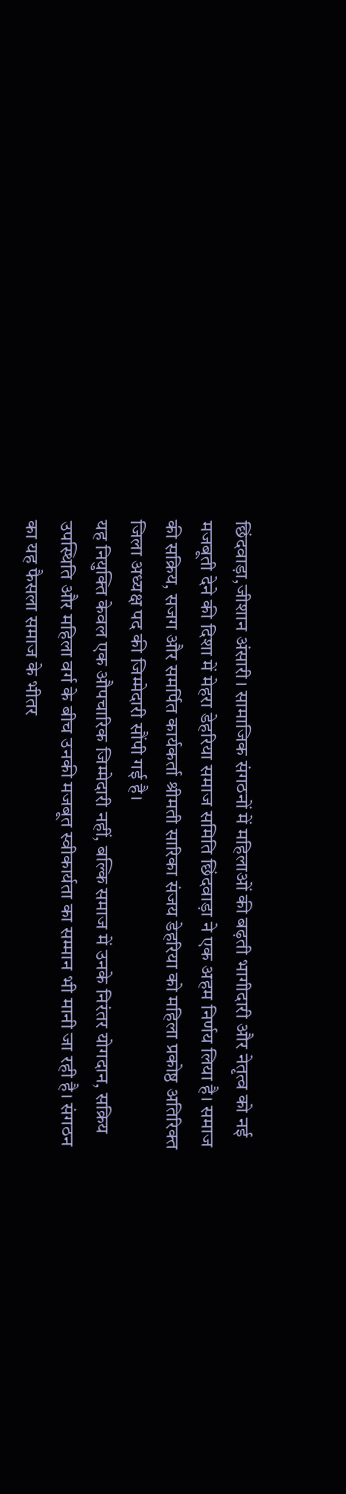छिंदवाड़ा,जीशान अंसारी। सामाजिक संगठनों में महिलाओं की बढ़ती भागीदारी और नेतृत्व को नई मजबूती देने की दिशा में मेहरा डेहरिया समाज समिति छिंदवाड़ा ने एक अहम निर्णय लिया है। समाज की सक्रिय, सजग और समर्पित कार्यकर्ता श्रीमती सारिका संजय डेहरिया को महिला प्रकोष्ठ अतिरिक्त जिला अध्यक्ष पद की जिम्मेदारी सौंपी गई है।
यह नियुक्ति केवल एक औपचारिक जिम्मेदारी नहीं, बल्कि समाज में उनके निरंतर योगदान, सक्रिय उपस्थिति और महिला वर्ग के बीच उनकी मजबूत स्वीकार्यता का सम्मान भी मानी जा रही है। संगठन का यह फैसला समाज के भीतर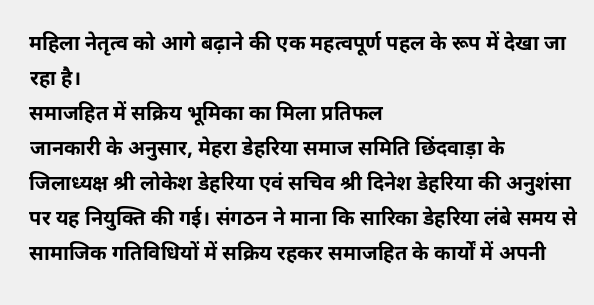महिला नेतृत्व को आगे बढ़ाने की एक महत्वपूर्ण पहल के रूप में देखा जा रहा है।
समाजहित में सक्रिय भूमिका का मिला प्रतिफल
जानकारी के अनुसार, मेहरा डेहरिया समाज समिति छिंदवाड़ा के जिलाध्यक्ष श्री लोकेश डेहरिया एवं सचिव श्री दिनेश डेहरिया की अनुशंसा पर यह नियुक्ति की गई। संगठन ने माना कि सारिका डेहरिया लंबे समय से सामाजिक गतिविधियों में सक्रिय रहकर समाजहित के कार्यों में अपनी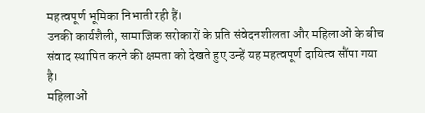महत्वपूर्ण भूमिका निभाती रही हैं।
उनकी कार्यशैली, सामाजिक सरोकारों के प्रति संवेदनशीलता और महिलाओं के बीच संवाद स्थापित करने की क्षमता को देखते हुए उन्हें यह महत्वपूर्ण दायित्व सौंपा गया है।
महिलाओं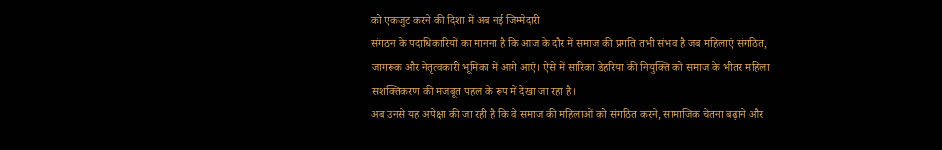को एकजुट करने की दिशा में अब नई जिम्मेदारी
संगठन के पदाधिकारियों का मानना है कि आज के दौर में समाज की प्रगति तभी संभव है जब महिलाएं संगठित, जागरूक और नेतृत्वकारी भूमिका में आगे आएं। ऐसे में सारिका डेहरिया की नियुक्ति को समाज के भीतर महिला सशक्तिकरण की मजबूत पहल के रूप में देखा जा रहा है।
अब उनसे यह अपेक्षा की जा रही है कि वे समाज की महिलाओं को संगठित करने, सामाजिक चेतना बढ़ाने और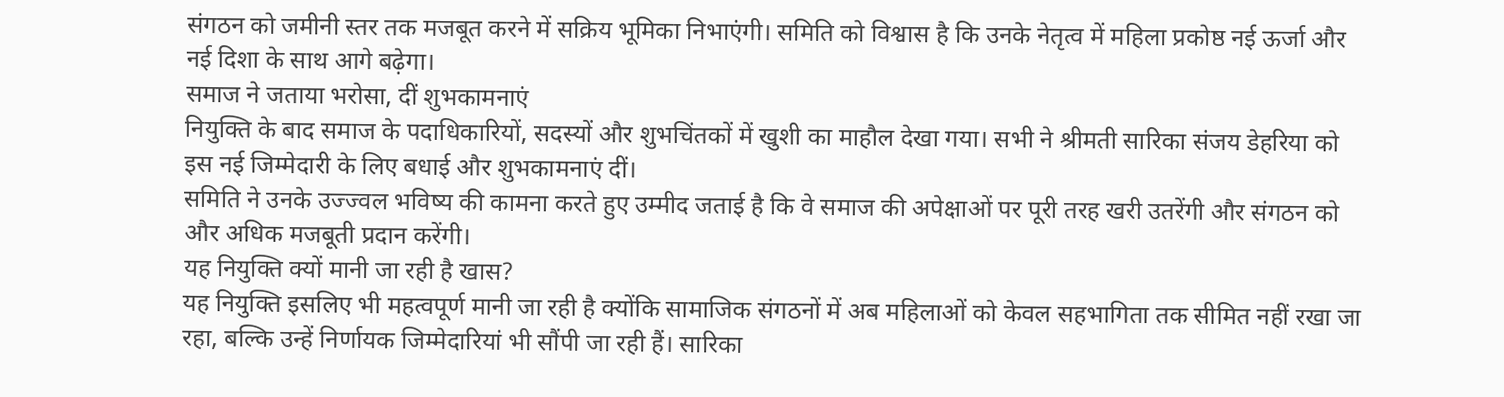संगठन को जमीनी स्तर तक मजबूत करने में सक्रिय भूमिका निभाएंगी। समिति को विश्वास है कि उनके नेतृत्व में महिला प्रकोष्ठ नई ऊर्जा और नई दिशा के साथ आगे बढ़ेगा।
समाज ने जताया भरोसा, दीं शुभकामनाएं
नियुक्ति के बाद समाज के पदाधिकारियों, सदस्यों और शुभचिंतकों में खुशी का माहौल देखा गया। सभी ने श्रीमती सारिका संजय डेहरिया को इस नई जिम्मेदारी के लिए बधाई और शुभकामनाएं दीं।
समिति ने उनके उज्ज्वल भविष्य की कामना करते हुए उम्मीद जताई है कि वे समाज की अपेक्षाओं पर पूरी तरह खरी उतरेंगी और संगठन को और अधिक मजबूती प्रदान करेंगी।
यह नियुक्ति क्यों मानी जा रही है खास?
यह नियुक्ति इसलिए भी महत्वपूर्ण मानी जा रही है क्योंकि सामाजिक संगठनों में अब महिलाओं को केवल सहभागिता तक सीमित नहीं रखा जा रहा, बल्कि उन्हें निर्णायक जिम्मेदारियां भी सौंपी जा रही हैं। सारिका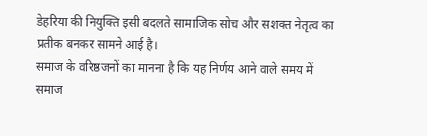डेहरिया की नियुक्ति इसी बदलते सामाजिक सोच और सशक्त नेतृत्व का प्रतीक बनकर सामने आई है।
समाज के वरिष्ठजनों का मानना है कि यह निर्णय आने वाले समय में समाज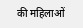की महिलाओं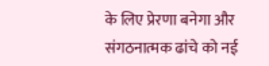के लिए प्रेरणा बनेगा और संगठनात्मक ढांचे को नई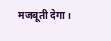मजबूती देगा।